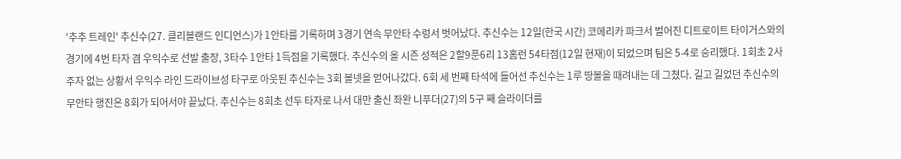'추추 트레인' 추신수(27. 클리블랜드 인디언스)가 1안타를 기록하며 3경기 연속 무안타 수렁서 벗어났다. 추신수는 12일(한국 시간) 코메리카 파크서 벌어진 디트로이트 타이거스와의 경기에 4번 타자 겸 우익수로 선발 출장, 3타수 1안타 1득점을 기록했다. 추신수의 올 시즌 성적은 2할9푼6리 13홈런 54타점(12일 현재)이 되었으며 팀은 5-4로 승리했다. 1회초 2사 주자 없는 상황서 우익수 라인 드라이브성 타구로 아웃된 추신수는 3회 볼넷을 얻어나갔다. 6회 세 번째 타석에 들어선 추신수는 1루 땅볼을 때려내는 데 그쳤다. 길고 길었던 추신수의 무안타 행진은 8회가 되어서야 끝났다. 추신수는 8회초 선두 타자로 나서 대만 출신 좌완 니푸더(27)의 5구 째 슬라이더를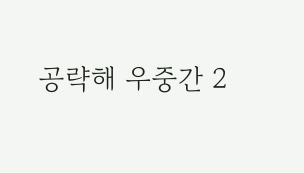공략해 우중간 2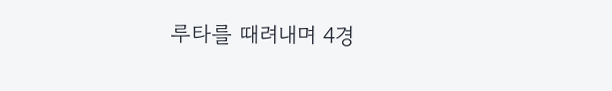루타를 때려내며 4경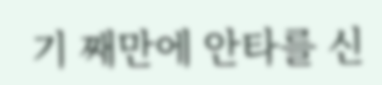기 째만에 안타를 신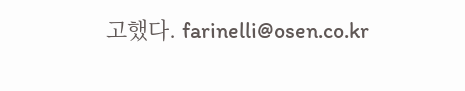고했다. farinelli@osen.co.kr